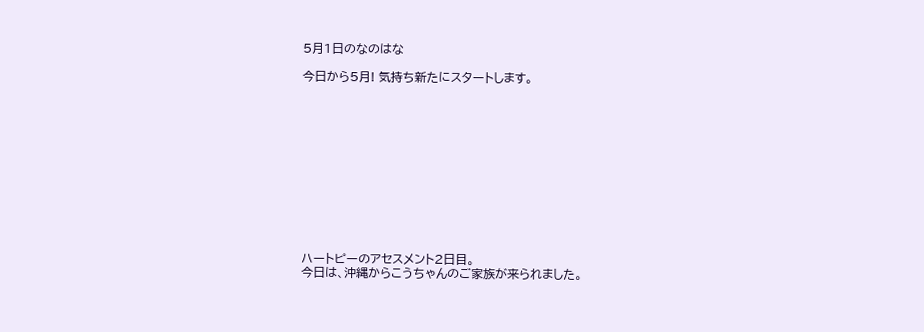5月1日のなのはな

今日から5月! 気持ち新たにスタートします。












ハートピーのアセスメント2日目。
今日は、沖縄からこうちゃんのご家族が来られました。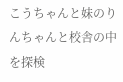こうちゃんと妹のりんちゃんと校舎の中を探検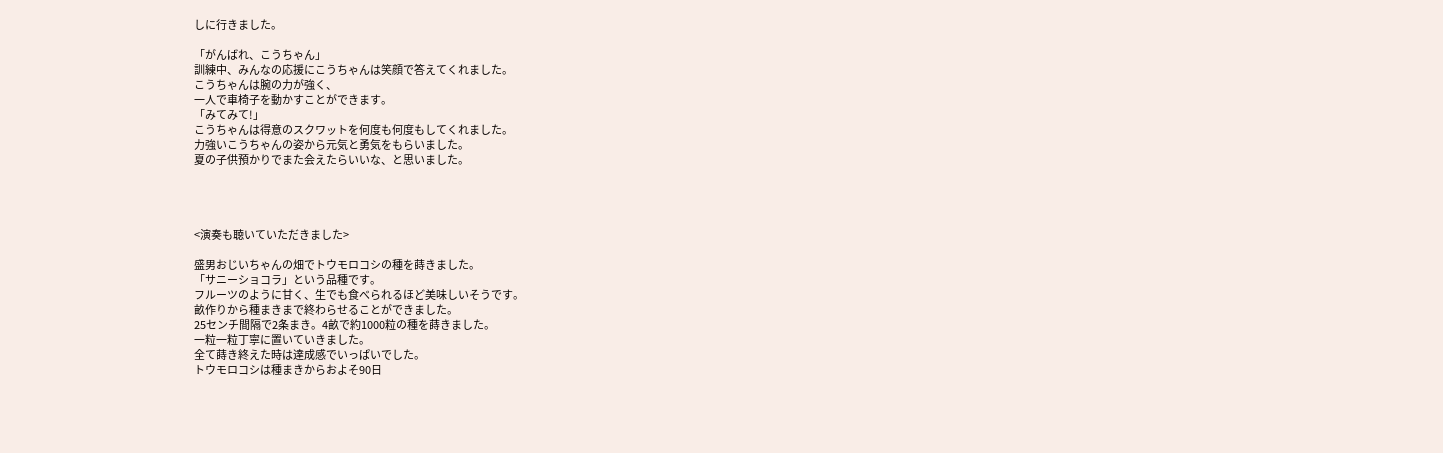しに行きました。

「がんばれ、こうちゃん」
訓練中、みんなの応援にこうちゃんは笑顔で答えてくれました。
こうちゃんは腕の力が強く、
一人で車椅子を動かすことができます。
「みてみて!」
こうちゃんは得意のスクワットを何度も何度もしてくれました。
力強いこうちゃんの姿から元気と勇気をもらいました。
夏の子供預かりでまた会えたらいいな、と思いました。




<演奏も聴いていただきました>

盛男おじいちゃんの畑でトウモロコシの種を蒔きました。
「サニーショコラ」という品種です。
フルーツのように甘く、生でも食べられるほど美味しいそうです。
畝作りから種まきまで終わらせることができました。
25センチ間隔で2条まき。4畝で約1000粒の種を蒔きました。
一粒一粒丁寧に置いていきました。
全て蒔き終えた時は達成感でいっぱいでした。
トウモロコシは種まきからおよそ90日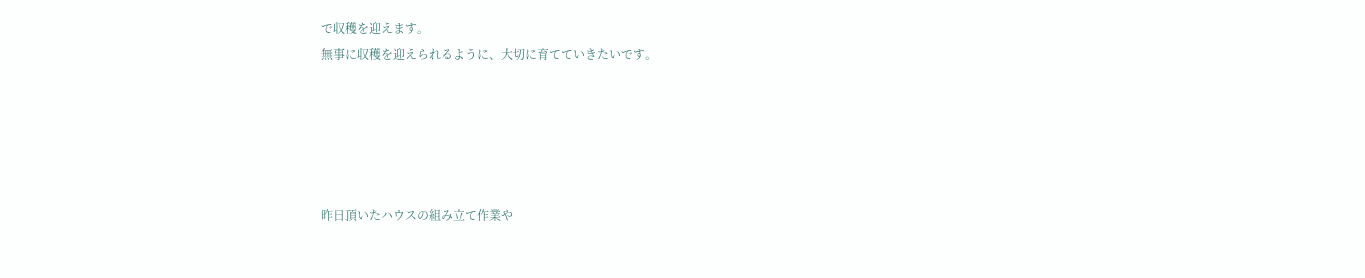で収穫を迎えます。
無事に収穫を迎えられるように、大切に育てていきたいです。





昨日頂いたハウスの組み立て作業や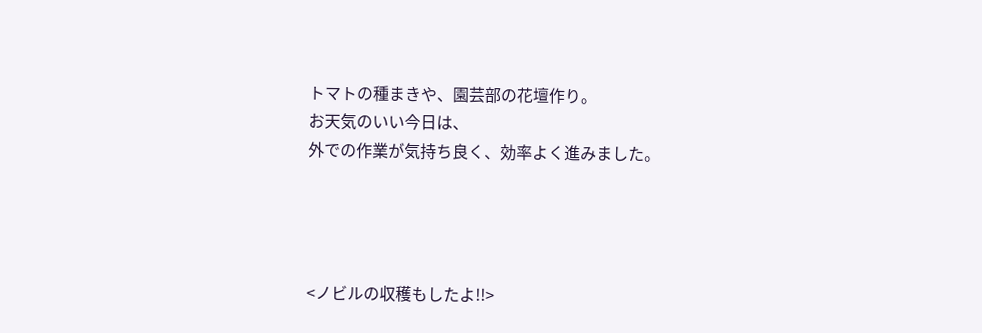トマトの種まきや、園芸部の花壇作り。
お天気のいい今日は、
外での作業が気持ち良く、効率よく進みました。




<ノビルの収穫もしたよ!!>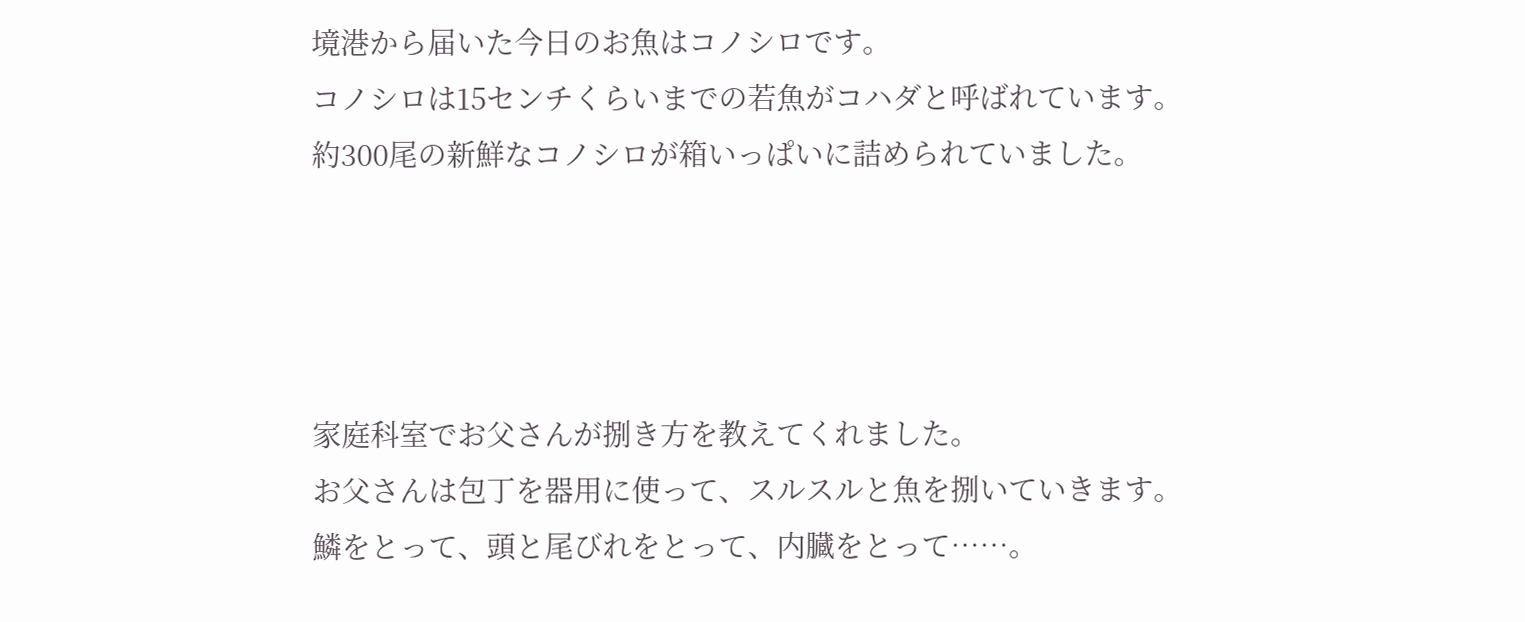境港から届いた今日のお魚はコノシロです。
コノシロは15センチくらいまでの若魚がコハダと呼ばれています。
約300尾の新鮮なコノシロが箱いっぱいに詰められていました。




家庭科室でお父さんが捌き方を教えてくれました。
お父さんは包丁を器用に使って、スルスルと魚を捌いていきます。
鱗をとって、頭と尾びれをとって、内臓をとって……。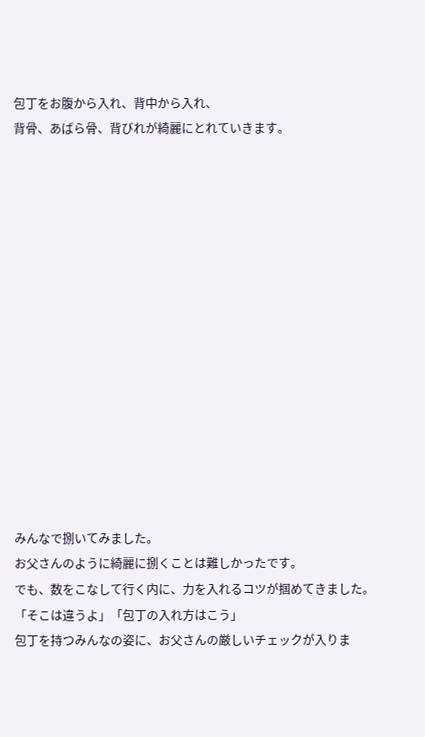包丁をお腹から入れ、背中から入れ、
背骨、あばら骨、背びれが綺麗にとれていきます。















みんなで捌いてみました。
お父さんのように綺麗に捌くことは難しかったです。
でも、数をこなして行く内に、力を入れるコツが掴めてきました。
「そこは違うよ」「包丁の入れ方はこう」
包丁を持つみんなの姿に、お父さんの厳しいチェックが入りま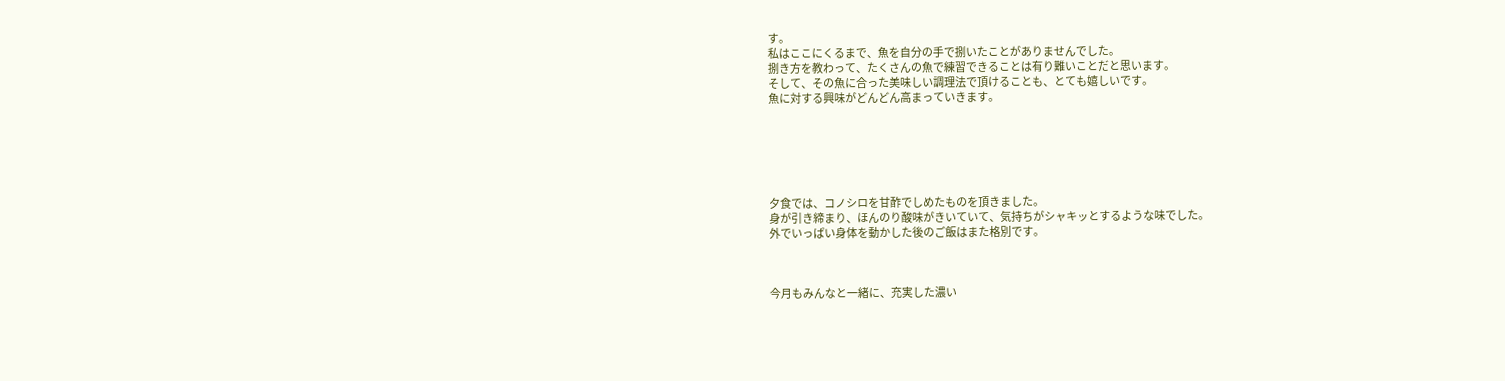す。
私はここにくるまで、魚を自分の手で捌いたことがありませんでした。
捌き方を教わって、たくさんの魚で練習できることは有り難いことだと思います。
そして、その魚に合った美味しい調理法で頂けることも、とても嬉しいです。
魚に対する興味がどんどん高まっていきます。






夕食では、コノシロを甘酢でしめたものを頂きました。
身が引き締まり、ほんのり酸味がきいていて、気持ちがシャキッとするような味でした。
外でいっぱい身体を動かした後のご飯はまた格別です。



今月もみんなと一緒に、充実した濃い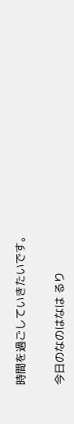時間を過ごしていきたいです。


今日のなのはなは るり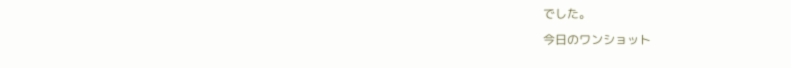でした。

今日のワンショット